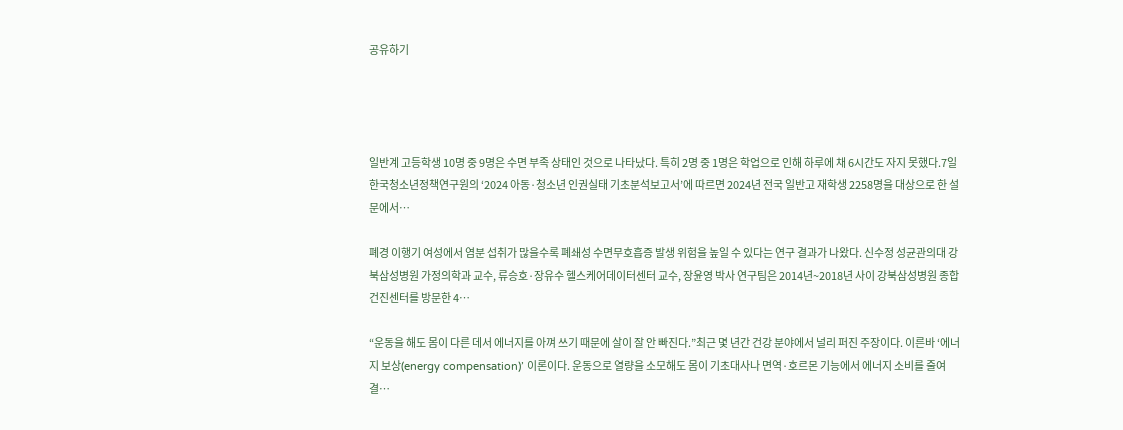공유하기




일반계 고등학생 10명 중 9명은 수면 부족 상태인 것으로 나타났다. 특히 2명 중 1명은 학업으로 인해 하루에 채 6시간도 자지 못했다.7일 한국청소년정책연구원의 ‘2024 아동·청소년 인권실태 기초분석보고서’에 따르면 2024년 전국 일반고 재학생 2258명을 대상으로 한 설문에서…

폐경 이행기 여성에서 염분 섭취가 많을수록 폐쇄성 수면무호흡증 발생 위험을 높일 수 있다는 연구 결과가 나왔다. 신수정 성균관의대 강북삼성병원 가정의학과 교수, 류승호·장유수 헬스케어데이터센터 교수, 장윤영 박사 연구팀은 2014년~2018년 사이 강북삼성병원 종합건진센터를 방문한 4…

“운동을 해도 몸이 다른 데서 에너지를 아껴 쓰기 때문에 살이 잘 안 빠진다.”최근 몇 년간 건강 분야에서 널리 퍼진 주장이다. 이른바 ‘에너지 보상(energy compensation)’ 이론이다. 운동으로 열량을 소모해도 몸이 기초대사나 면역·호르몬 기능에서 에너지 소비를 줄여 결…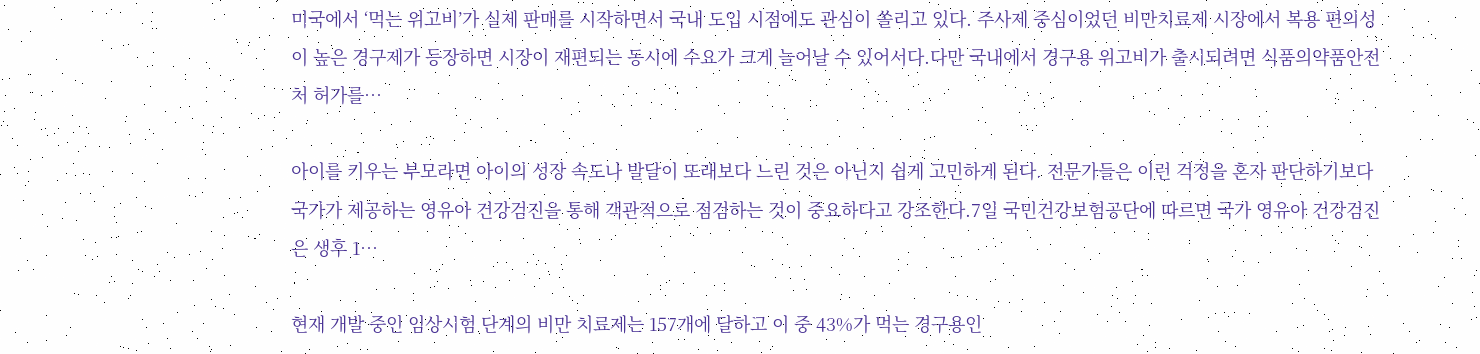미국에서 ‘먹는 위고비’가 실제 판매를 시작하면서 국내 도입 시점에도 관심이 쏠리고 있다. 주사제 중심이었던 비만치료제 시장에서 복용 편의성이 높은 경구제가 등장하면 시장이 재편되는 동시에 수요가 크게 늘어날 수 있어서다.다만 국내에서 경구용 위고비가 출시되려면 식품의약품안전처 허가를…

아이를 키우는 부모라면 아이의 성장 속도나 발달이 또래보다 느린 것은 아닌지 쉽게 고민하게 된다. 전문가들은 이런 걱정을 혼자 판단하기보다 국가가 제공하는 영유아 건강검진을 통해 객관적으로 점검하는 것이 중요하다고 강조한다.7일 국민건강보험공단에 따르면 국가 영유아 건강검진은 생후 1…

현재 개발 중인 임상시험 단계의 비만 치료제는 157개에 달하고 이 중 43%가 먹는 경구용인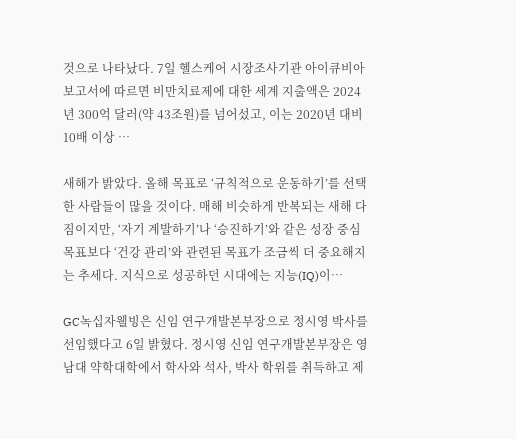것으로 나타났다. 7일 헬스케어 시장조사기관 아이큐비아 보고서에 따르면 비만치료제에 대한 세계 지출액은 2024년 300억 달러(약 43조원)를 넘어섰고, 이는 2020년 대비 10배 이상 …

새해가 밝았다. 올해 목표로 ‘규칙적으로 운동하기’를 선택한 사람들이 많을 것이다. 매해 비슷하게 반복되는 새해 다짐이지만, ‘자기 계발하기’나 ‘승진하기’와 같은 성장 중심 목표보다 ‘건강 관리’와 관련된 목표가 조금씩 더 중요해지는 추세다. 지식으로 성공하던 시대에는 지능(IQ)이…

GC녹십자웰빙은 신임 연구개발본부장으로 정시영 박사를 선임했다고 6일 밝혔다. 정시영 신임 연구개발본부장은 영남대 약학대학에서 학사와 석사, 박사 학위를 취득하고 제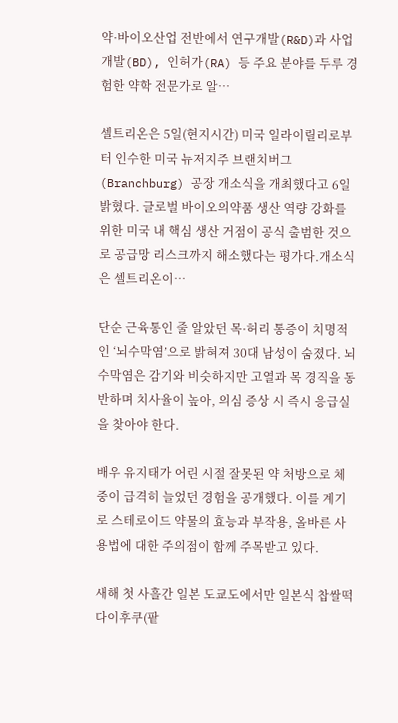약·바이오산업 전반에서 연구개발(R&D)과 사업개발(BD), 인허가(RA) 등 주요 분야를 두루 경험한 약학 전문가로 알…

셀트리온은 5일(현지시간) 미국 일라이릴리로부터 인수한 미국 뉴저지주 브랜치버그(Branchburg) 공장 개소식을 개최했다고 6일 밝혔다. 글로벌 바이오의약품 생산 역량 강화를 위한 미국 내 핵심 생산 거점이 공식 출범한 것으로 공급망 리스크까지 해소했다는 평가다.개소식은 셀트리온이…

단순 근육통인 줄 알았던 목·허리 통증이 치명적인 ‘뇌수막염’으로 밝혀져 30대 남성이 숨졌다. 뇌수막염은 감기와 비슷하지만 고열과 목 경직을 동반하며 치사율이 높아, 의심 증상 시 즉시 응급실을 찾아야 한다.

배우 유지태가 어린 시절 잘못된 약 처방으로 체중이 급격히 늘었던 경험을 공개했다. 이를 계기로 스테로이드 약물의 효능과 부작용, 올바른 사용법에 대한 주의점이 함께 주목받고 있다.

새해 첫 사흘간 일본 도쿄도에서만 일본식 찹쌀떡 다이후쿠(팥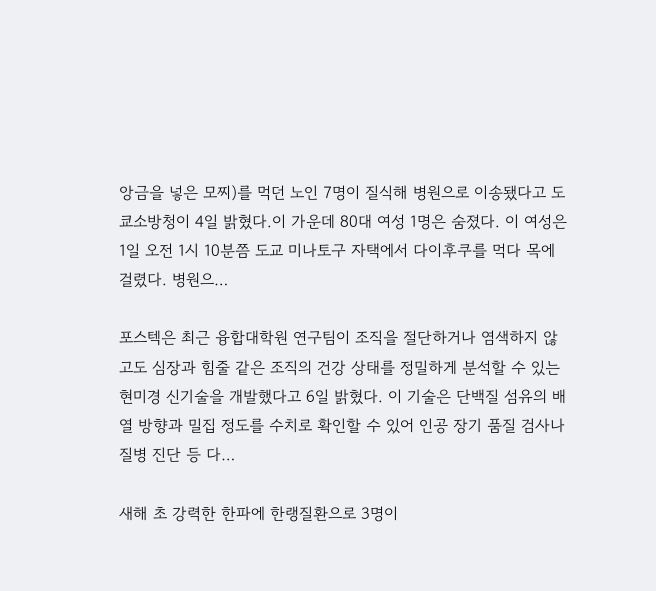앙금을 넣은 모찌)를 먹던 노인 7명이 질식해 병원으로 이송됐다고 도쿄소방청이 4일 밝혔다.이 가운데 80대 여성 1명은 숨졌다. 이 여성은 1일 오전 1시 10분쯤 도교 미나토구 자택에서 다이후쿠를 먹다 목에 걸렸다. 병원으…

포스텍은 최근 융합대학원 연구팀이 조직을 절단하거나 염색하지 않고도 심장과 힘줄 같은 조직의 건강 상태를 정밀하게 분석할 수 있는 현미경 신기술을 개발했다고 6일 밝혔다. 이 기술은 단백질 섬유의 배열 방향과 밀집 정도를 수치로 확인할 수 있어 인공 장기 품질 검사나 질병 진단 등 다…

새해 초 강력한 한파에 한랭질환으로 3명이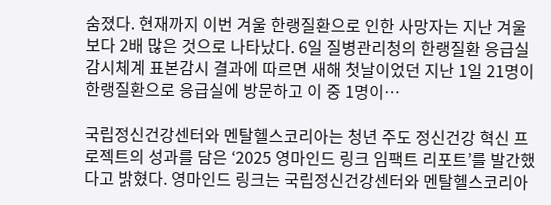숨졌다. 현재까지 이번 겨울 한랭질환으로 인한 사망자는 지난 겨울보다 2배 많은 것으로 나타났다. 6일 질병관리청의 한랭질환 응급실감시체계 표본감시 결과에 따르면 새해 첫날이었던 지난 1일 21명이 한랭질환으로 응급실에 방문하고 이 중 1명이…

국립정신건강센터와 멘탈헬스코리아는 청년 주도 정신건강 혁신 프로젝트의 성과를 담은 ‘2025 영마인드 링크 임팩트 리포트’를 발간했다고 밝혔다. 영마인드 링크는 국립정신건강센터와 멘탈헬스코리아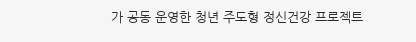가 공동 운영한 청년 주도형 정신건강 프로젝트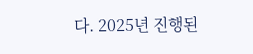다. 2025년 진행된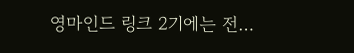영마인드 링크 2기에는 전…